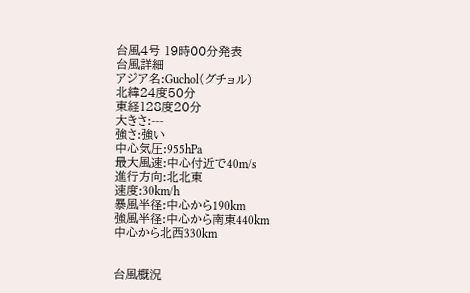台風4号 19時00分発表
台風詳細
アジア名:Guchol(グチョル)
北緯24度50分
東経128度20分
大きさ:---
強さ:強い
中心気圧:955hPa
最大風速:中心付近で40m/s
進行方向:北北東
速度:30km/h
暴風半径:中心から190km
強風半径:中心から南東440km
中心から北西330km


台風概況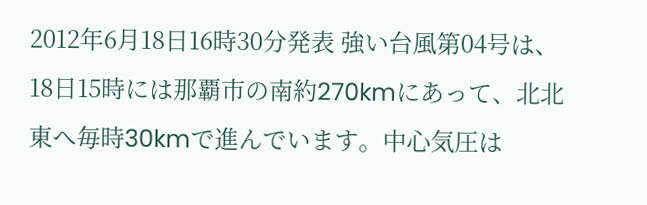2012年6月18日16時30分発表 強い台風第04号は、18日15時には那覇市の南約270kmにあって、北北東へ毎時30kmで進んでいます。中心気圧は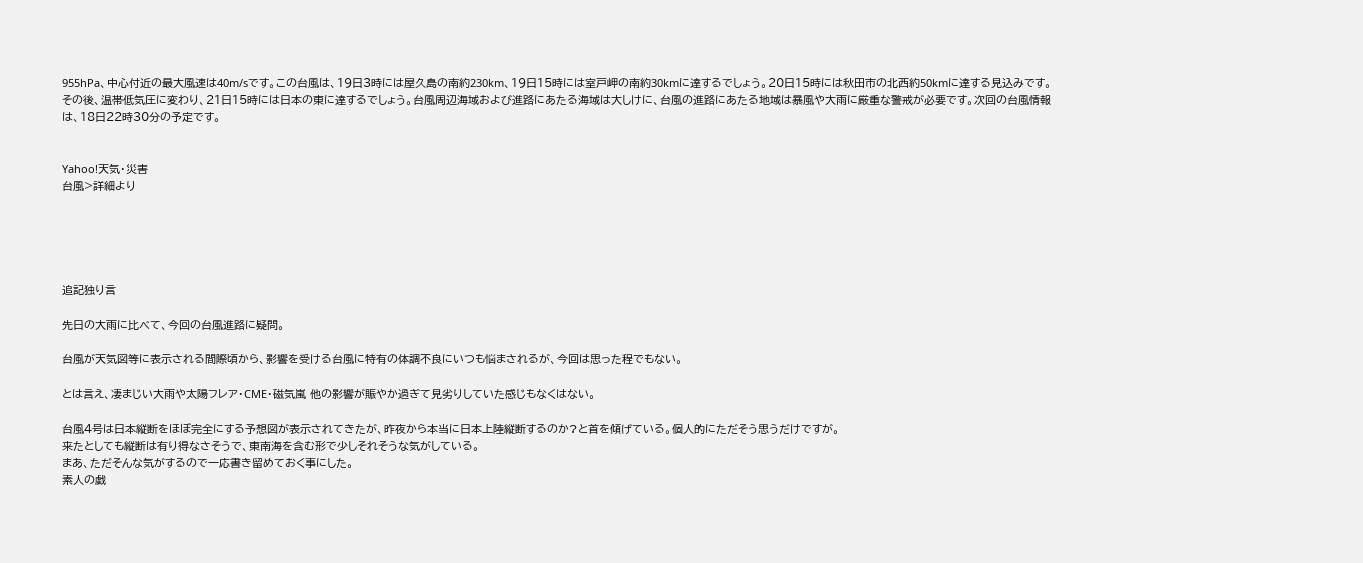955hPa、中心付近の最大風速は40m/sです。この台風は、19日3時には屋久島の南約230km、19日15時には室戸岬の南約30kmに達するでしょう。20日15時には秋田市の北西約50kmに達する見込みです。その後、温帯低気圧に変わり、21日15時には日本の東に達するでしょう。台風周辺海域および進路にあたる海域は大しけに、台風の進路にあたる地域は暴風や大雨に厳重な警戒が必要です。次回の台風情報は、18日22時30分の予定です。


Yahoo!天気・災害
台風>詳細より





追記独り言

先日の大雨に比べて、今回の台風進路に疑問。

台風が天気図等に表示される間際頃から、影響を受ける台風に特有の体調不良にいつも悩まされるが、今回は思った程でもない。

とは言え、凄まじい大雨や太陽フレア・CME・磁気嵐 他の影響が賑やか過ぎて見劣りしていた感じもなくはない。

台風4号は日本縦断をほぼ完全にする予想図が表示されてきたが、昨夜から本当に日本上陸縦断するのか?と首を傾げている。個人的にただそう思うだけですが。
来たとしても縦断は有り得なさそうで、東南海を含む形で少しそれそうな気がしている。
まあ、ただそんな気がするので一応書き留めておく事にした。
素人の戯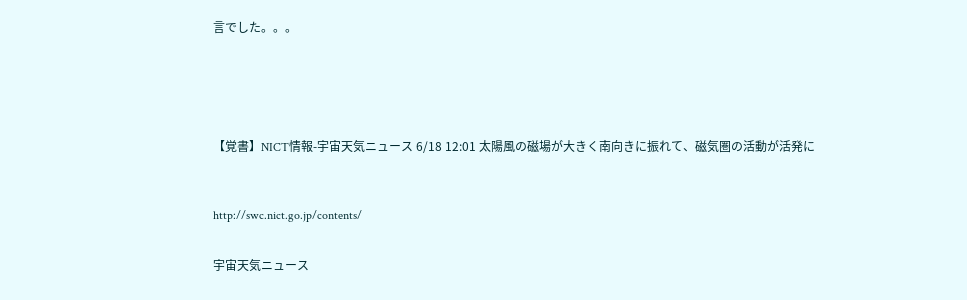言でした。。。






【覚書】NICT情報-宇宙天気ニュース 6/18 12:01 太陽風の磁場が大きく南向きに振れて、磁気圏の活動が活発に



http://swc.nict.go.jp/contents/


宇宙天気ニュース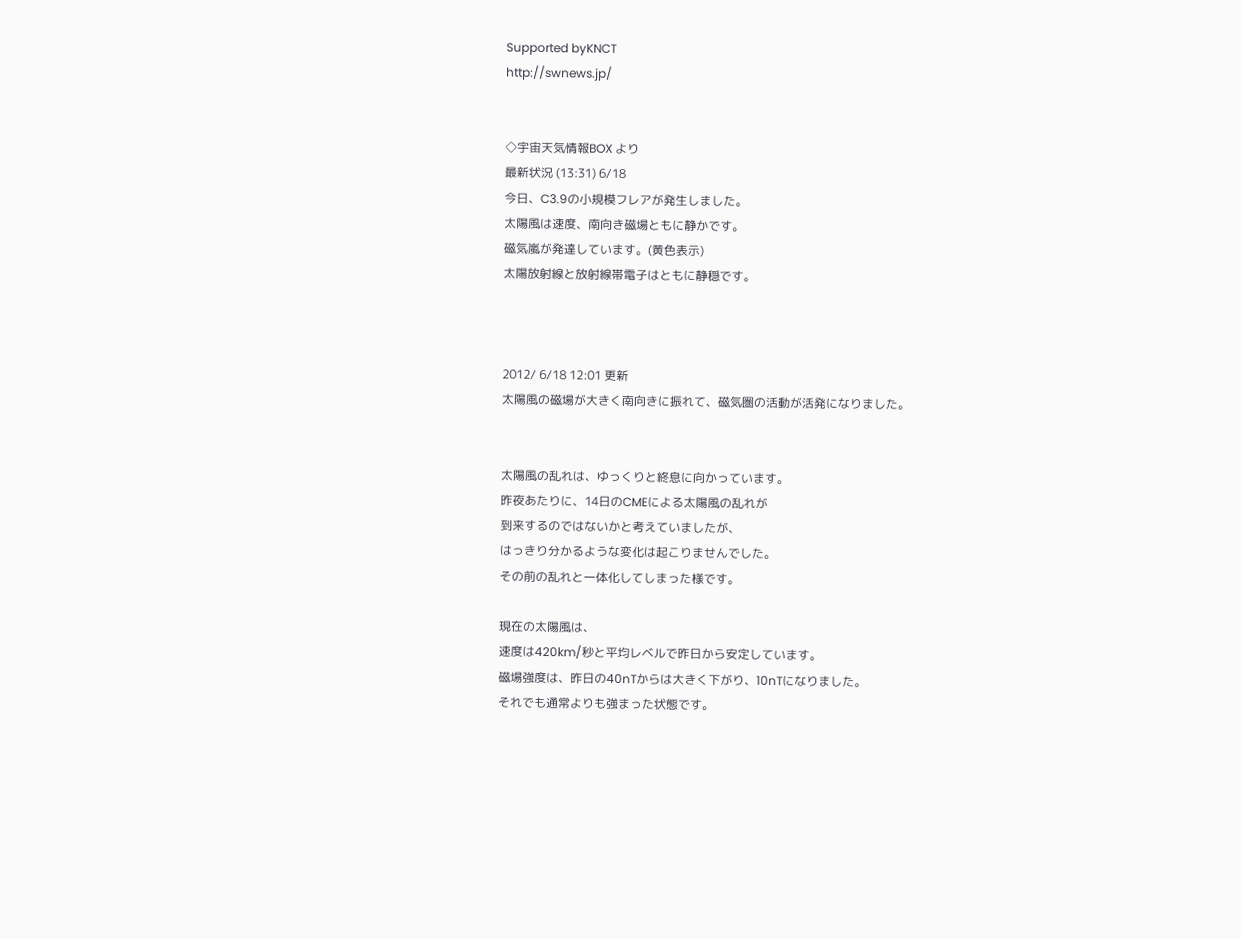Supported byKNCT
http://swnews.jp/


◇宇宙天気情報BOX より
最新状況 (13:31) 6/18
今日、C3.9の小規模フレアが発生しました。
太陽風は速度、南向き磁場ともに静かです。
磁気嵐が発達しています。(黄色表示)
太陽放射線と放射線帯電子はともに静穏です。



2012/ 6/18 12:01 更新
太陽風の磁場が大きく南向きに振れて、磁気圏の活動が活発になりました。


太陽風の乱れは、ゆっくりと終息に向かっています。
昨夜あたりに、14日のCMEによる太陽風の乱れが
到来するのではないかと考えていましたが、
はっきり分かるような変化は起こりませんでした。
その前の乱れと一体化してしまった様です。

現在の太陽風は、
速度は420km/秒と平均レベルで昨日から安定しています。
磁場強度は、昨日の40nTからは大きく下がり、10nTになりました。
それでも通常よりも強まった状態です。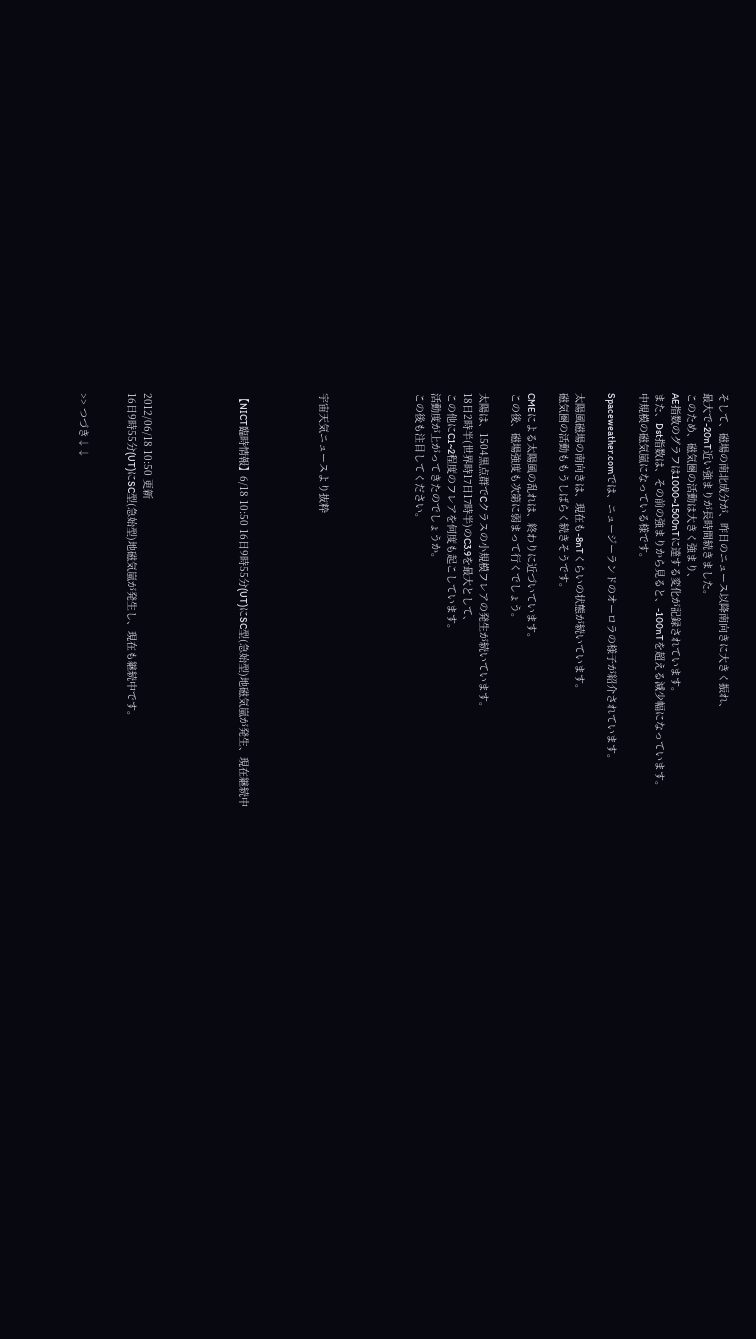そして、磁場の南北成分が、昨日のニュース以降南向きに大きく振れ、
最大で-20nT近い強まりが長時間続きました。
このため、磁気圏の活動は大きく強まり、
AE指数のグラフは1000~1500nTに達する変化が記録されています。
また、Dst指数は、その前の強まりから見ると、-100nTを超える減少幅になっています。
中規模の磁気嵐になっている様です。

Spaceweather.comでは、ニュージーランドのオーロラの様子が紹介されています。

太陽風磁場の南向きは、現在も-8nTくらいの状態が続いています。
磁気圏の活動ももうしばらく続きそうです。

CMEによる太陽風の乱れは、終わりに近づいています。
この後、磁場強度も次第に弱まって行くでしょう。

太陽は、1504黒点群でCクラスの小規模フレアの発生が続いています。
18日2時半(世界時17日17時半)のC3.9を最大として、
この他にC1~2程度のフレアを何度も起こしています。
活動度が上がってきたのでしょうか。
この後も注目してください。





宇宙天気ニュースより抜粋




【NICT臨時情報】6/18 10:50 16日9時55分(UT)にSC型(急始型)地磁気嵐が発生、現在継続中





2012/06/18 10:50 更新
16日9時55分(UT)にSC型(急始型)地磁気嵐が発生し、現在も継続中です。


>> つづき↓↓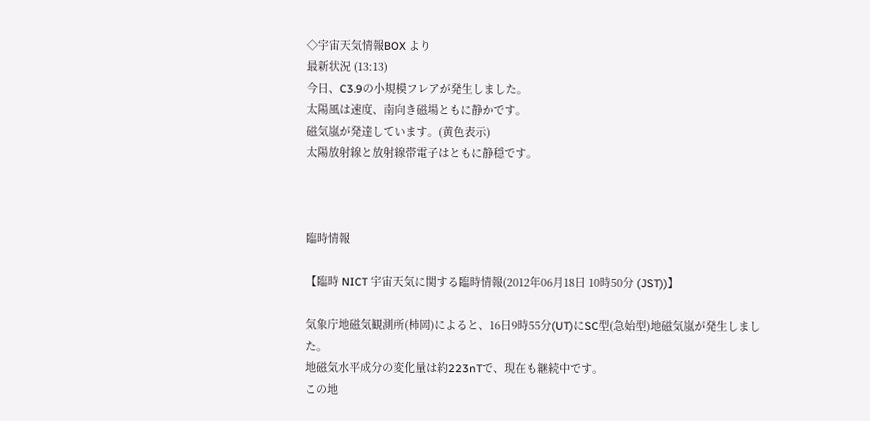◇宇宙天気情報BOX より
最新状況 (13:13)
今日、C3.9の小規模フレアが発生しました。
太陽風は速度、南向き磁場ともに静かです。
磁気嵐が発達しています。(黄色表示)
太陽放射線と放射線帯電子はともに静穏です。



臨時情報

【臨時 NICT 宇宙天気に関する臨時情報(2012年06月18日 10時50分 (JST))】

気象庁地磁気観測所(柿岡)によると、16日9時55分(UT)にSC型(急始型)地磁気嵐が発生しました。
地磁気水平成分の変化量は約223nTで、現在も継続中です。
この地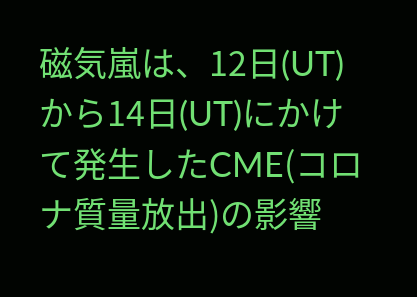磁気嵐は、12日(UT)から14日(UT)にかけて発生したCME(コロナ質量放出)の影響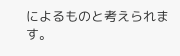によるものと考えられます。